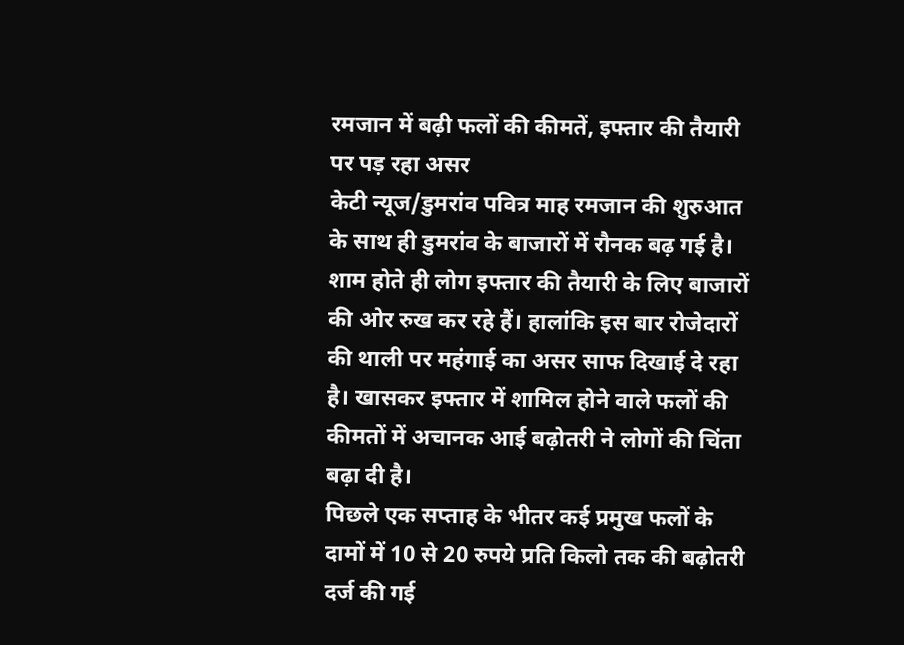रमजान में बढ़ी फलों की कीमतें, इफ्तार की तैयारी पर पड़ रहा असर
केटी न्यूज/डुमरांव पवित्र माह रमजान की शुरुआत के साथ ही डुमरांव के बाजारों में रौनक बढ़ गई है। शाम होते ही लोग इफ्तार की तैयारी के लिए बाजारों की ओर रुख कर रहे हैं। हालांकि इस बार रोजेदारों की थाली पर महंगाई का असर साफ दिखाई दे रहा है। खासकर इफ्तार में शामिल होने वाले फलों की कीमतों में अचानक आई बढ़ोतरी ने लोगों की चिंता बढ़ा दी है।
पिछले एक सप्ताह के भीतर कई प्रमुख फलों के दामों में 10 से 20 रुपये प्रति किलो तक की बढ़ोतरी दर्ज की गई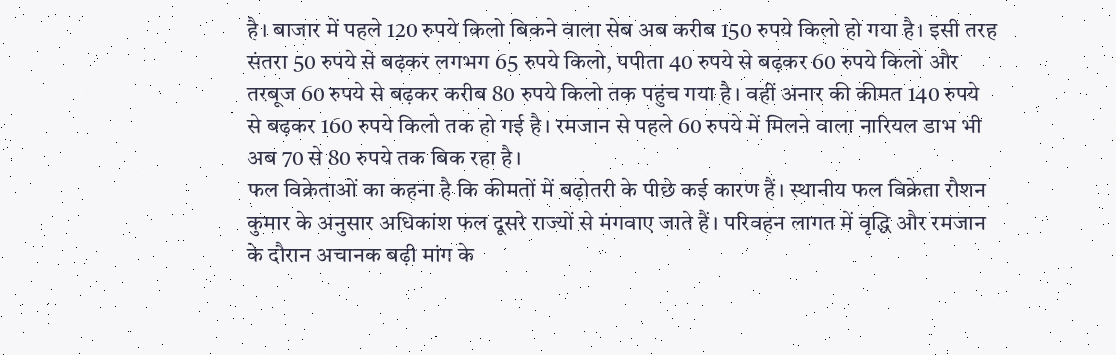है। बाजार में पहले 120 रुपये किलो बिकने वाला सेब अब करीब 150 रुपये किलो हो गया है। इसी तरह संतरा 50 रुपये से बढ़कर लगभग 65 रुपये किलो, पपीता 40 रुपये से बढ़कर 60 रुपये किलो और तरबूज 60 रुपये से बढ़कर करीब 80 रुपये किलो तक पहुंच गया है। वहीं अनार की कीमत 140 रुपये से बढ़कर 160 रुपये किलो तक हो गई है। रमजान से पहले 60 रुपये में मिलने वाला नारियल डाभ भी अब 70 से 80 रुपये तक बिक रहा है।
फल विक्रेताओं का कहना है कि कीमतों में बढ़ोतरी के पीछे कई कारण हैं। स्थानीय फल विक्रेता रौशन कुमार के अनुसार अधिकांश फल दूसरे राज्यों से मंगवाए जाते हैं। परिवहन लागत में वृद्धि और रमजान के दौरान अचानक बढ़ी मांग के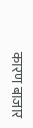कारण बाजार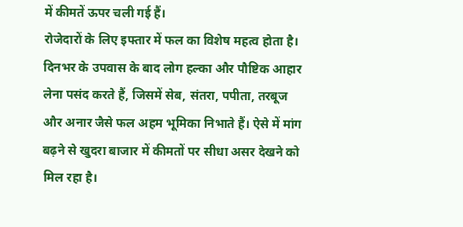में कीमतें ऊपर चली गई हैं।
रोजेदारों के लिए इफ्तार में फल का विशेष महत्व होता है। दिनभर के उपवास के बाद लोग हल्का और पौष्टिक आहार लेना पसंद करते हैं, जिसमें सेब, संतरा, पपीता, तरबूज और अनार जैसे फल अहम भूमिका निभाते हैं। ऐसे में मांग बढ़ने से खुदरा बाजार में कीमतों पर सीधा असर देखने को मिल रहा है।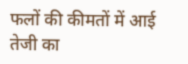फलों की कीमतों में आई तेजी का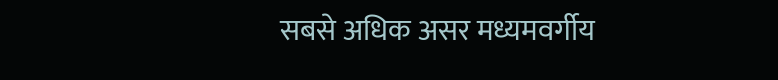सबसे अधिक असर मध्यमवर्गीय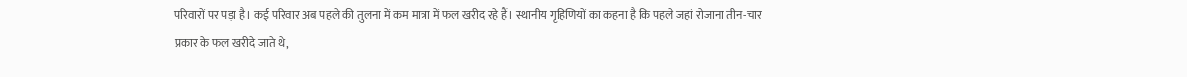परिवारों पर पड़ा है। कई परिवार अब पहले की तुलना में कम मात्रा में फल खरीद रहे हैं। स्थानीय गृहिणियों का कहना है कि पहले जहां रोजाना तीन-चार प्रकार के फल खरीदे जाते थे,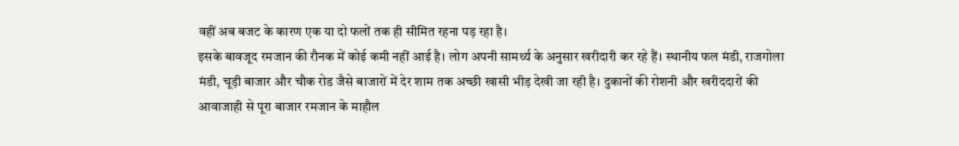वहीं अब बजट के कारण एक या दो फलों तक ही सीमित रहना पड़ रहा है।
इसके बावजूद रमजान की रौनक में कोई कमी नहीं आई है। लोग अपनी सामर्थ्य के अनुसार खरीदारी कर रहे हैं। स्थानीय फल मंडी, राजगोला मंडी, चूड़ी बाजार और चौक रोड जैसे बाजारों में देर शाम तक अच्छी खासी भीड़ देखी जा रही है। दुकानों की रोशनी और खरीददारों की आवाजाही से पूरा बाजार रमजान के माहौल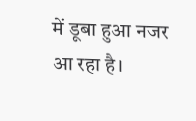में डूबा हुआ नजर आ रहा है।